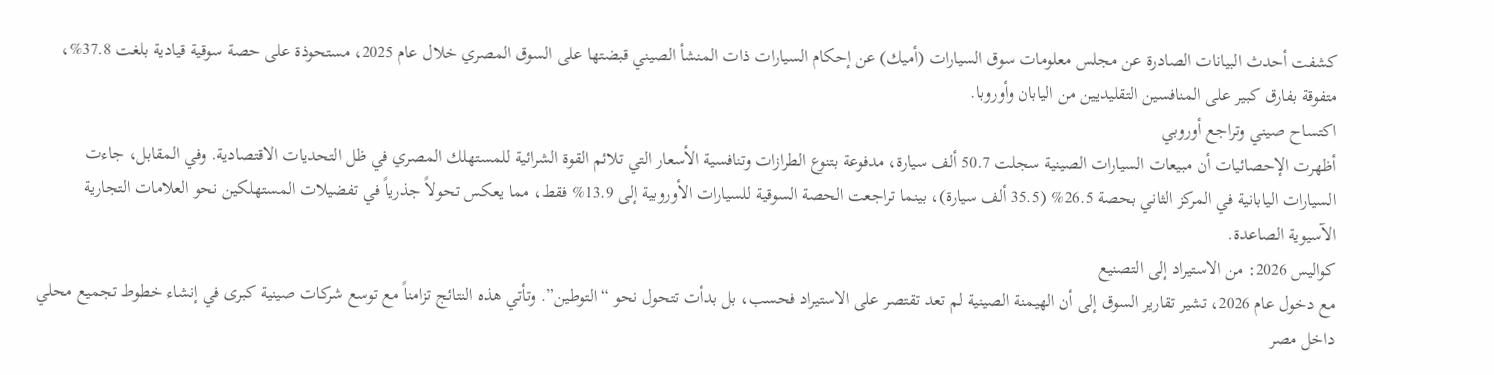كشفت أحدث البيانات الصادرة عن مجلس معلومات سوق السيارات (أميك) عن إحكام السيارات ذات المنشأ الصيني قبضتها على السوق المصري خلال عام 2025، مستحوذة على حصة سوقية قيادية بلغت 37.8%، متفوقة بفارق كبير على المنافسين التقليديين من اليابان وأوروبا.
اكتساح صيني وتراجع أوروبي
أظهرت الإحصائيات أن مبيعات السيارات الصينية سجلت 50.7 ألف سيارة، مدفوعة بتنوع الطرازات وتنافسية الأسعار التي تلائم القوة الشرائية للمستهلك المصري في ظل التحديات الاقتصادية. وفي المقابل، جاءت السيارات اليابانية في المركز الثاني بحصة 26.5% (35.5 ألف سيارة)، بينما تراجعت الحصة السوقية للسيارات الأوروبية إلى 13.9% فقط، مما يعكس تحولاً جذرياً في تفضيلات المستهلكين نحو العلامات التجارية الآسيوية الصاعدة.
كواليس 2026: من الاستيراد إلى التصنيع
مع دخول عام 2026، تشير تقارير السوق إلى أن الهيمنة الصينية لم تعد تقتصر على الاستيراد فحسب، بل بدأت تتحول نحو “التوطين”. وتأتي هذه النتائج تزامناً مع توسع شركات صينية كبرى في إنشاء خطوط تجميع محلي داخل مصر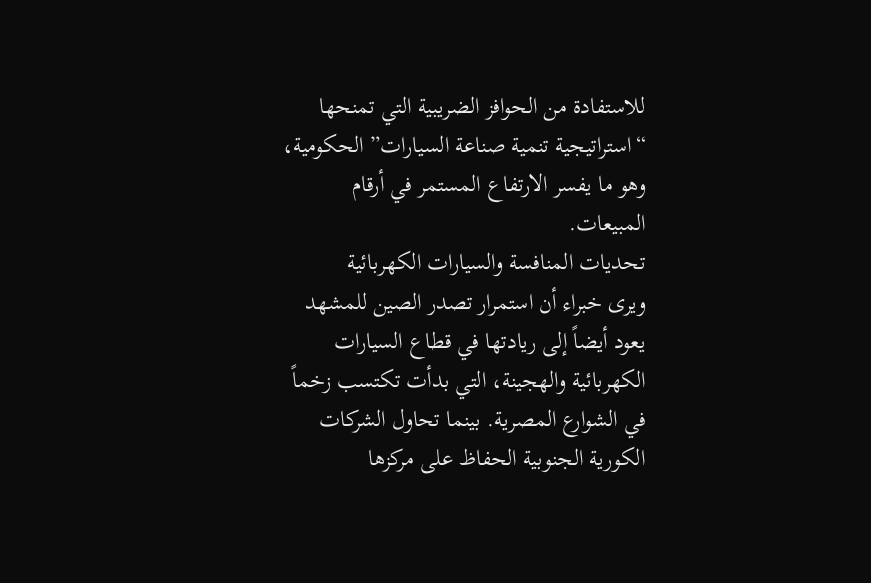للاستفادة من الحوافز الضريبية التي تمنحها “استراتيجية تنمية صناعة السيارات” الحكومية، وهو ما يفسر الارتفاع المستمر في أرقام المبيعات.
تحديات المنافسة والسيارات الكهربائية
ويرى خبراء أن استمرار تصدر الصين للمشهد يعود أيضاً إلى ريادتها في قطاع السيارات الكهربائية والهجينة، التي بدأت تكتسب زخماً في الشوارع المصرية. بينما تحاول الشركات الكورية الجنوبية الحفاظ على مركزها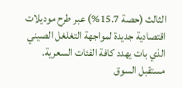الثالث (حصة 15.7%) عبر طرح موديلات اقتصادية جديدة لمواجهة التغلغل الصيني الذي بات يهدد كافة الفئات السعرية.
مستقبل السوق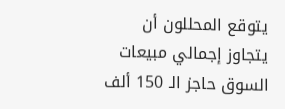يتوقع المحللون أن يتجاوز إجمالي مبيعات السوق حاجز الـ 150 ألف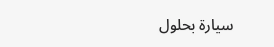سيارة بحلول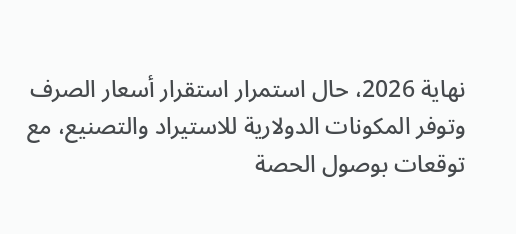نهاية 2026، حال استمرار استقرار أسعار الصرف وتوفر المكونات الدولارية للاستيراد والتصنيع، مع توقعات بوصول الحصة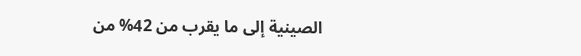الصينية إلى ما يقرب من 42% من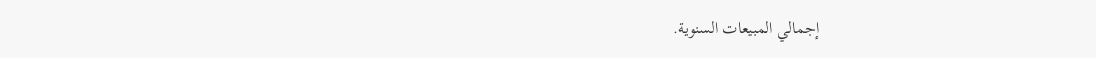إجمالي المبيعات السنوية.